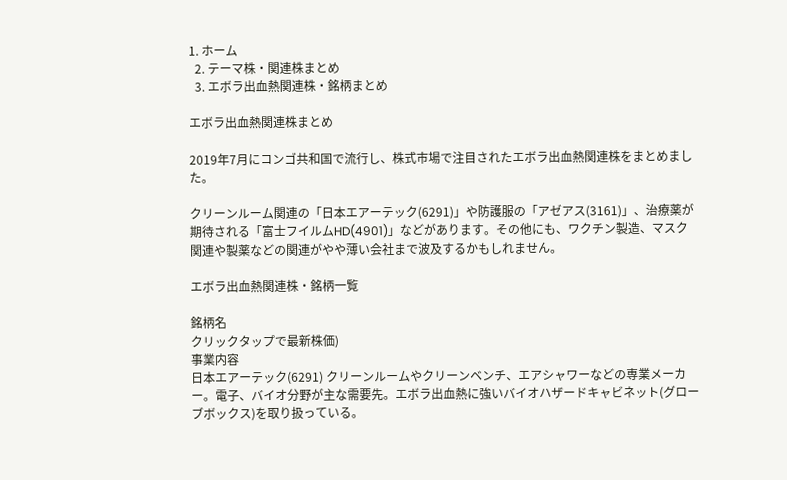1. ホーム
  2. テーマ株・関連株まとめ
  3. エボラ出血熱関連株・銘柄まとめ

エボラ出血熱関連株まとめ

2019年7月にコンゴ共和国で流行し、株式市場で注目されたエボラ出血熱関連株をまとめました。

クリーンルーム関連の「日本エアーテック(6291)」や防護服の「アゼアス(3161)」、治療薬が期待される「富士フイルムHD(4901)」などがあります。その他にも、ワクチン製造、マスク関連や製薬などの関連がやや薄い会社まで波及するかもしれません。

エボラ出血熱関連株・銘柄一覧

銘柄名
クリックタップで最新株価)
事業内容
日本エアーテック(6291) クリーンルームやクリーンベンチ、エアシャワーなどの専業メーカー。電子、バイオ分野が主な需要先。エボラ出血熱に強いバイオハザードキャビネット(グローブボックス)を取り扱っている。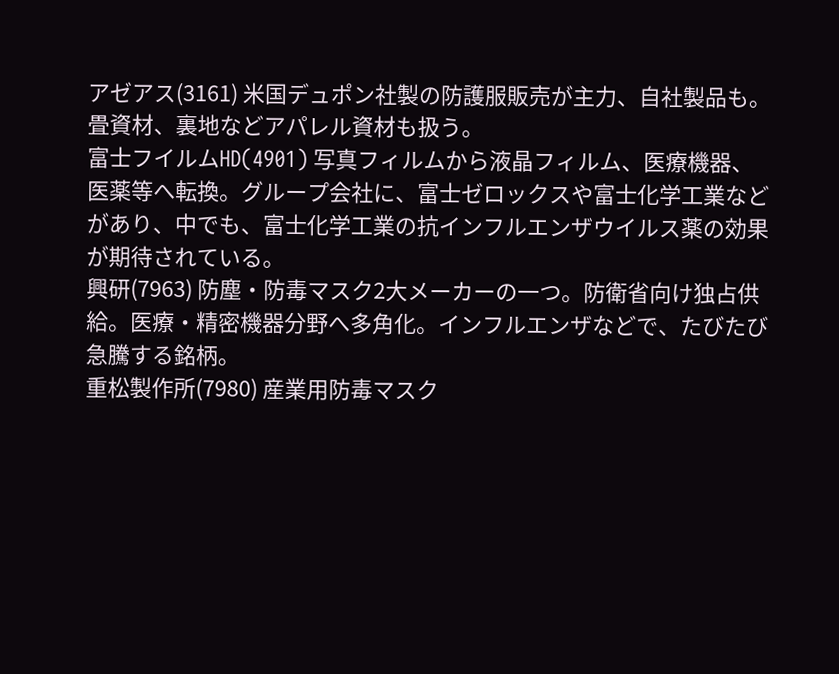アゼアス(3161) 米国デュポン社製の防護服販売が主力、自社製品も。畳資材、裏地などアパレル資材も扱う。
富士フイルムHD(4901) 写真フィルムから液晶フィルム、医療機器、医薬等へ転換。グループ会社に、富士ゼロックスや富士化学工業などがあり、中でも、富士化学工業の抗インフルエンザウイルス薬の効果が期待されている。
興研(7963) 防塵・防毒マスク2大メーカーの一つ。防衛省向け独占供給。医療・精密機器分野へ多角化。インフルエンザなどで、たびたび急騰する銘柄。
重松製作所(7980) 産業用防毒マスク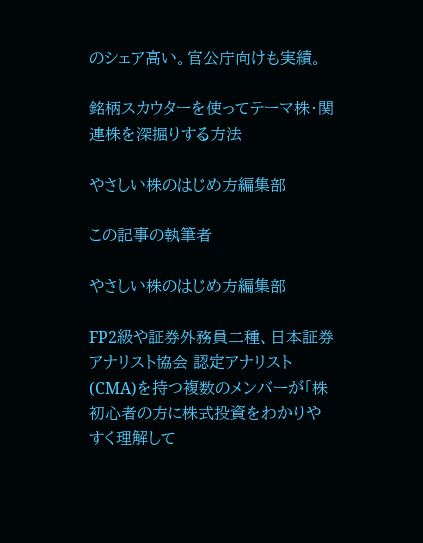のシェア高い。官公庁向けも実績。

銘柄スカウターを使ってテーマ株・関連株を深掘りする方法

やさしい株のはじめ方編集部

この記事の執筆者

やさしい株のはじめ方編集部

FP2級や証券外務員二種、日本証券アナリスト協会 認定アナリスト(CMA)を持つ複数のメンバーが「株初心者の方に株式投資をわかりやすく理解して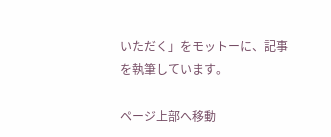いただく」をモットーに、記事を執筆しています。

ページ上部へ移動